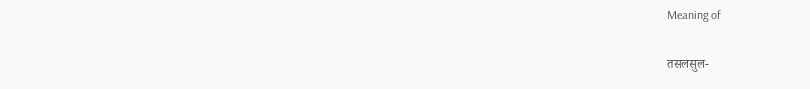Meaning of

तसलसुल-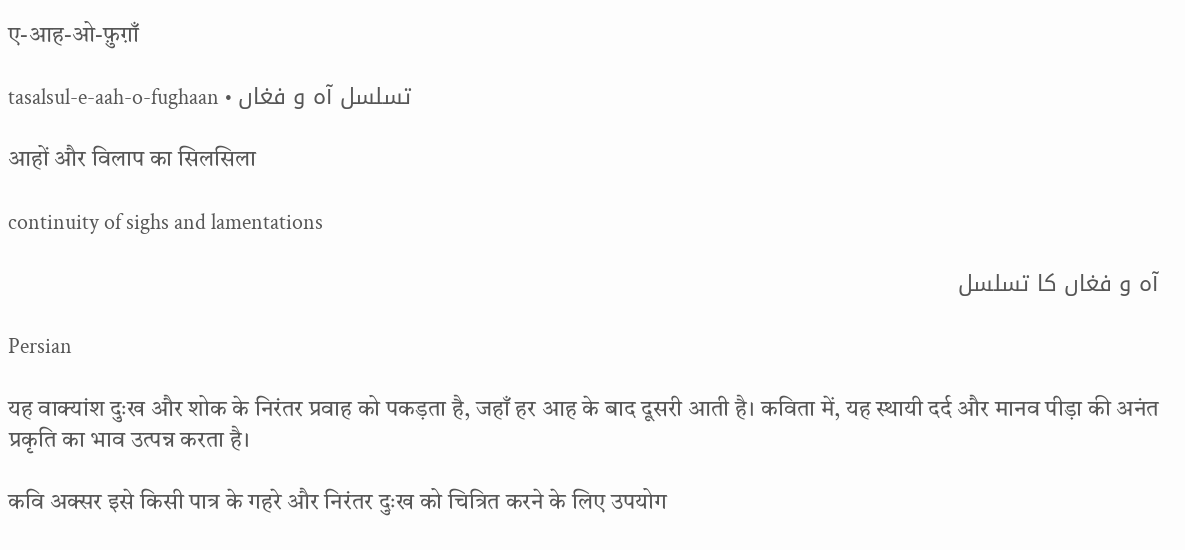ए-आह-ओ-फ़ुग़ाँ

tasalsul-e-aah-o-fughaan • تسلسل آہ و فغاں

आहों और विलाप का सिलसिला

continuity of sighs and lamentations

آہ و فغاں کا تسلسل

Persian

यह वाक्यांश दुःख और शोक के निरंतर प्रवाह को पकड़ता है, जहाँ हर आह के बाद दूसरी आती है। कविता में, यह स्थायी दर्द और मानव पीड़ा की अनंत प्रकृति का भाव उत्पन्न करता है।

कवि अक्सर इसे किसी पात्र के गहरे और निरंतर दुःख को चित्रित करने के लिए उपयोग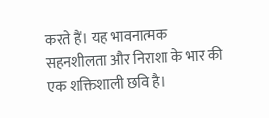करते हैं। यह भावनात्मक सहनशीलता और निराशा के भार की एक शक्तिशाली छवि है।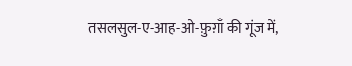तसलसुल-ए-आह-ओ-फ़ुग़ाँ की गूंज में,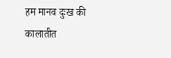हम मानव दुःख की कालातीत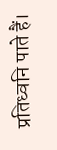प्रतिध्वनि पाते हैं।